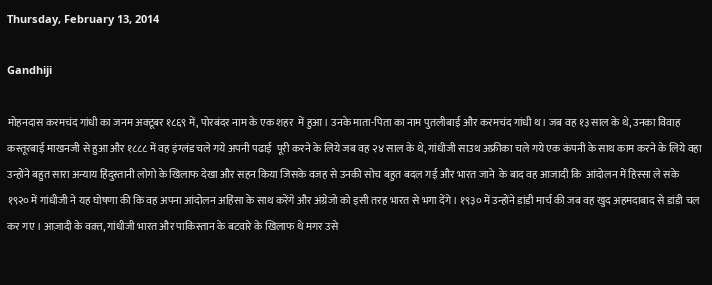Thursday, February 13, 2014

Gandhiji

मोहनदास करमचंद गांधी का जनम अक्टूबर १८६९ में, पोरबंदर नाम के एक शहर  में हुआ। उनके माता-पिता का नाम पुतलीबाई और करमचंद गांधी थ। जब वह १३ साल के थे, उनका विवाह कस्तूरबाई माखनजी से हुआ और १८८८ में वह इंग्लंड चले गये अपनी पढाई  पूरी करने के लिये जब वह २४ साल के थे, गांधीजी साउथ अफ्रीका चले गये एक कंपनी के साथ काम करने के लिये वहा उन्होंने बहुत सारा अन्याय हिंदुस्तानी लोगो के खिलाफ देखा और सहन किया जिसके वजह से उनकी सोच बहुत बदल गई और भारत जाने  के बाद वह आजादी कि  आंदोलन में हिस्सा ले सके
१९२० में गांधीजी ने यह घोषणा की कि वह अपना आंदोलन अहिंसा के साथ करेंगे और अंग्रेजो को इसी तरह भारत से भगा देंगे। १९३० में उन्होंने डांडी मार्च की जब वह खुद अहमदाबाद से डांडी चल कर गए । आज़ादी के वक़्त, गांधीजी भारत और पाकिस्तान के बटवारे के खिलाफ थे मगर उसे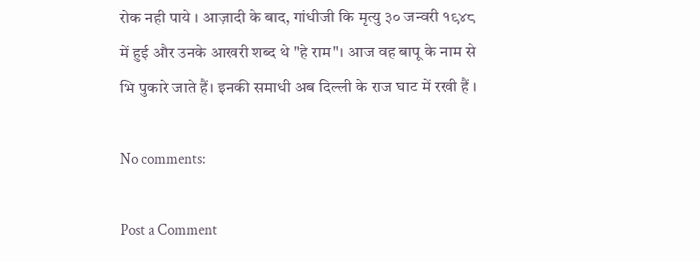रोक नही पाये । आज़ादी के बाद, गांधीजी कि मृत्यु ३० जन्वरी १९४८ में हुई और उनके आखरी शब्द थे "हे राम"। आज वह बापू के नाम से भि पुकारे जाते हैं। इनकी समाधी अब दिल्ली के राज घाट में रखी हैं ।

No comments:

Post a Comment